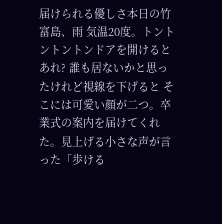届けられる優しさ本日の竹富島、雨 気温20度。トントントントンドアを開けると あれ? 誰も居ないかと思ったけれど視線を下げると そこには可愛い顔が二つ。卒業式の案内を届けてくれた。見上げる小さな声が言った「歩ける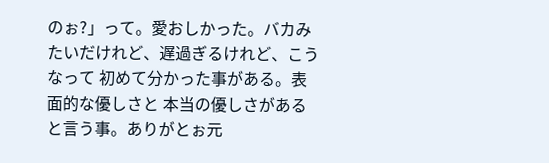のぉ?」って。愛おしかった。バカみたいだけれど、遅過ぎるけれど、こうなって 初めて分かった事がある。表面的な優しさと 本当の優しさがあると言う事。ありがとぉ元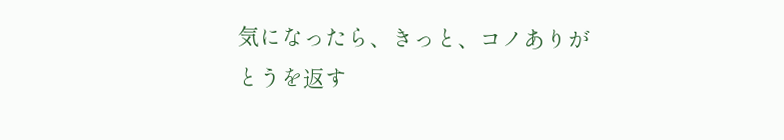気になったら、きっと、コノありがとうを返す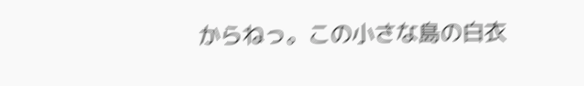からねっ。この小さな島の白衣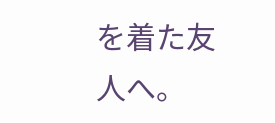を着た友人へ。